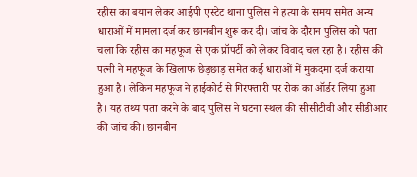रहीस का बयान लेकर आईपी एस्टेट थाना पुलिस ने हत्या के समय समेत अन्य धाराओं में मामला दर्ज कर छानबीन शुरू कर दी। जांच के दौरान पुलिस को पता चला कि रहीस का महफूज से एक प्रॉपर्टी को लेकर विवाद चल रहा है। रहीस की पत्नी ने महफूज के खिलाफ छेड़छाड़ समेत कई धाराओं में मुकदमा दर्ज कराया हुआ है। लेकिन महफूज ने हाईकोर्ट से गिरफ्तारी पर रोक का ऑर्डर लिया हुआ है। यह तथ्य पता करने के बाद पुलिस ने घटना स्थल की सीसीटीवी और सीडीआर की जांच की। छानबीन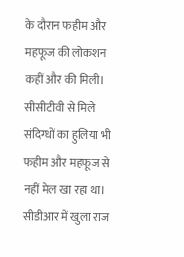के दौरान फहीम और महफूज की लोकशन कहीं और की मिली। सीसीटीवी से मिले संदिग्धों का हुलिया भी फहीम और महफूज से नहीं मेल खा रहा था।
सीडीआर में खुला राज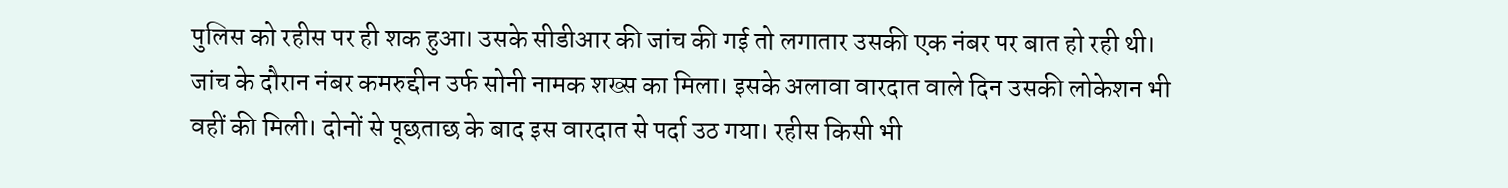पुलिस को रहीस पर ही शक हुआ। उसके सीडीआर की जांच की गई तो लगातार उसकी एक नंबर पर बात हो रही थी। जांच के दौरान नंबर कमरुद्दीन उर्फ सोनी नामक शख्स का मिला। इसके अलावा वारदात वाले दिन उसकी लोकेशन भी वहीं की मिली। दोनों से पूछताछ के बाद इस वारदात से पर्दा उठ गया। रहीस किसी भी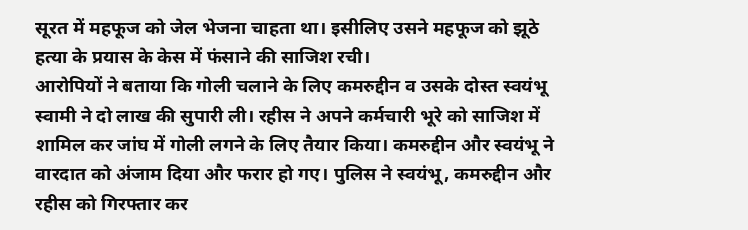सूरत में महफूज को जेल भेजना चाहता था। इसीलिए उसने महफूज को झूठे हत्या के प्रयास के केस में फंसाने की साजिश रची।
आरोपियों ने बताया कि गोली चलाने के लिए कमरुद्दीन व उसके दोस्त स्वयंभू स्वामी ने दो लाख की सुपारी ली। रहीस ने अपने कर्मचारी भूरे को साजिश में शामिल कर जांघ में गोली लगने के लिए तैयार किया। कमरुद्दीन और स्वयंभू ने वारदात को अंजाम दिया और फरार हो गए। पुलिस ने स्वयंभू, कमरुद्दीन और रहीस को गिरफ्तार कर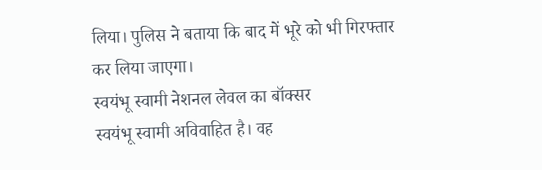लिया। पुलिस ने बताया कि बाद में भूरे को भी गिरफ्तार कर लिया जाएगा।
स्वयंभू स्वामी नेशनल लेवल का बॉक्सर
स्वयंभू स्वामी अविवाहित है। वह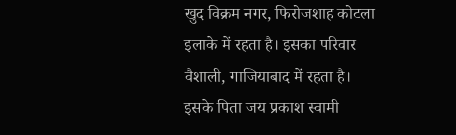खुद विक्रम नगर, फिरोजशाह कोटला इलाके में रहता है। इसका परिवार वैशाली, गाजियाबाद में रहता है। इसके पिता जय प्रकाश स्वामी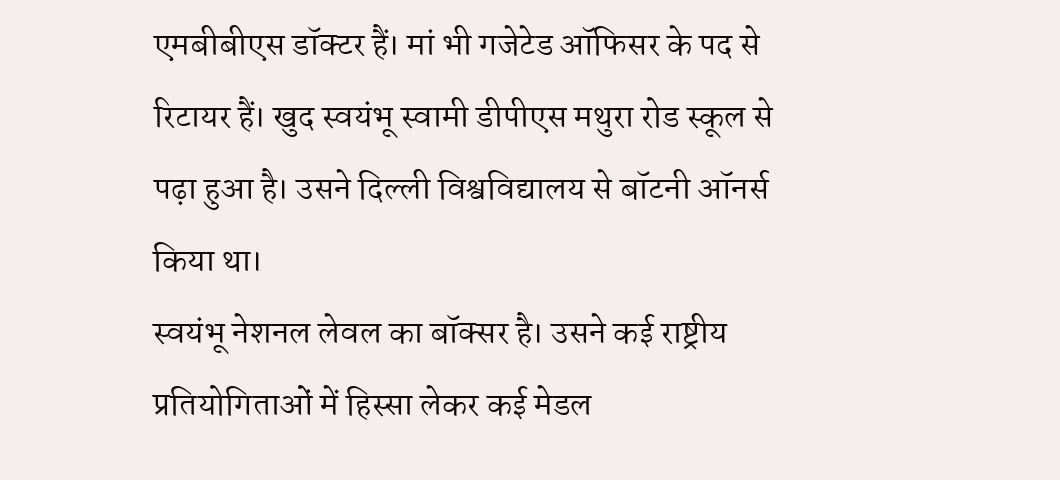एमबीबीएस डॉक्टर हैं। मां भी गजेटेड ऑफिसर के पद से रिटायर हैं। खुद स्वयंभू स्वामी डीपीएस मथुरा रोड स्कूल से पढ़ा हुआ है। उसने दिल्ली विश्वविद्यालय से बॉटनी ऑनर्स किया था।
स्वयंभू नेशनल लेवल का बॉक्सर है। उसने कई राष्ट्रीय प्रतियोगिताओं में हिस्सा लेकर कई मेडल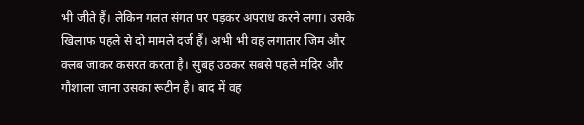भी जीते हैं। लेकिन गलत संगत पर पड़कर अपराध करने लगा। उसके खिलाफ पहले से दो मामले दर्ज हैं। अभी भी वह लगातार जिम और क्लब जाकर कसरत करता है। सुबह उठकर सबसे पहले मंदिर और गौशाला जाना उसका रूटीन है। बाद में वह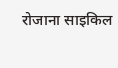रोजाना साइकिल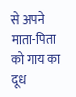से अपने माता-पिता को गाय का दूध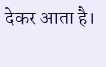देकर आता है।